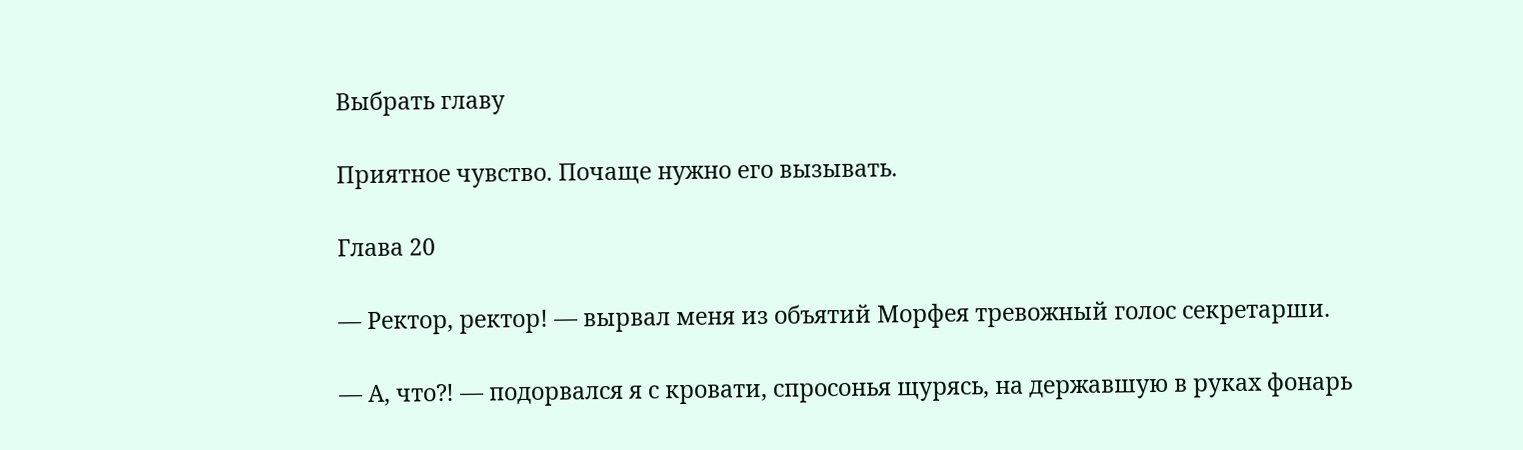Выбрать главу

Приятное чувство. Почаще нужно его вызывать.

Глава 20

— Ректор, ректор! — вырвал меня из объятий Морфея тревожный голос секретарши.

— А, что⁈ — подорвался я с кровати, спросонья щурясь, на державшую в руках фонарь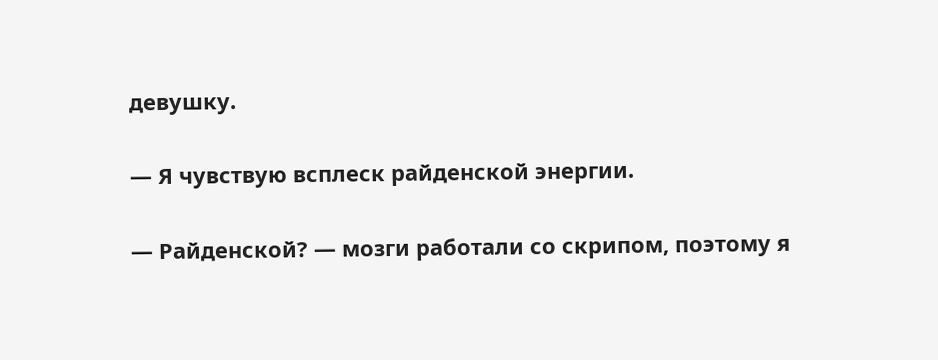девушку.

— Я чувствую всплеск райденской энергии.

— Райденской? — мозги работали со скрипом, поэтому я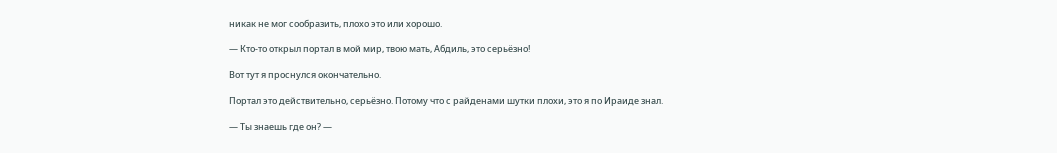никак не мог сообразить, плохо это или хорошо.

— Кто-то открыл портал в мой мир, твою мать, Абдиль, это серьёзно!

Вот тут я проснулся окончательно.

Портал это действительно, серьёзно. Потому что с райденами шутки плохи, это я по Ираиде знал.

— Ты знаешь где он? —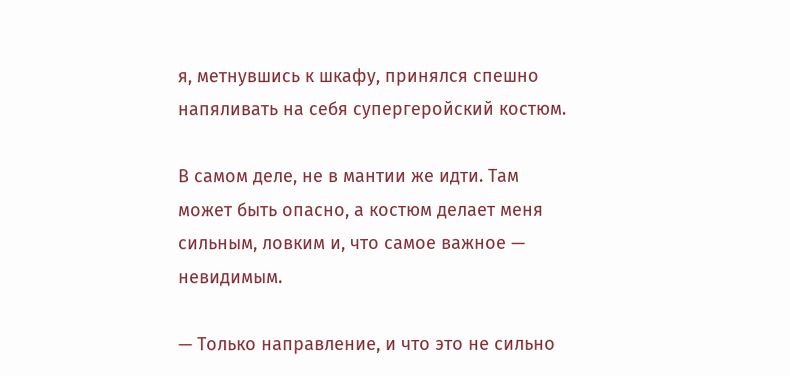я, метнувшись к шкафу, принялся спешно напяливать на себя супергеройский костюм.

В самом деле, не в мантии же идти. Там может быть опасно, а костюм делает меня сильным, ловким и, что самое важное — невидимым.

— Только направление, и что это не сильно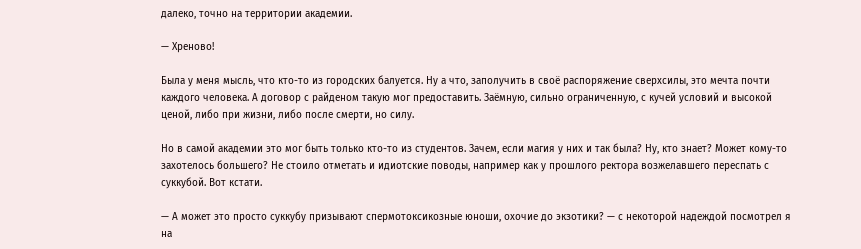далеко, точно на территории академии.

— Хреново!

Была у меня мысль, что кто-то из городских балуется. Ну а что, заполучить в своё распоряжение сверхсилы, это мечта почти каждого человека. А договор с райденом такую мог предоставить. Заёмную, сильно ограниченную, с кучей условий и высокой ценой, либо при жизни, либо после смерти, но силу.

Но в самой академии это мог быть только кто-то из студентов. Зачем, если магия у них и так была? Ну, кто знает? Может кому-то захотелось большего? Не стоило отметать и идиотские поводы, например как у прошлого ректора возжелавшего переспать с суккубой. Вот кстати.

— А может это просто суккубу призывают спермотоксикозные юноши, охочие до экзотики? — с некоторой надеждой посмотрел я на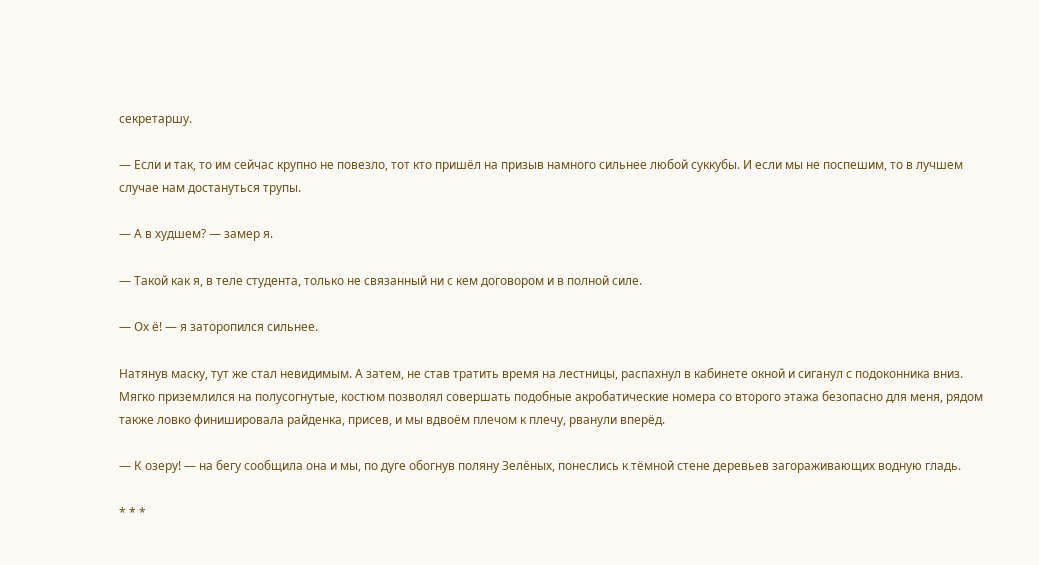секретаршу.

— Если и так, то им сейчас крупно не повезло, тот кто пришёл на призыв намного сильнее любой суккубы. И если мы не поспешим, то в лучшем случае нам достануться трупы.

— А в худшем? — замер я.

— Такой как я, в теле студента, только не связанный ни с кем договором и в полной силе.

— Ох ё! — я заторопился сильнее.

Натянув маску, тут же стал невидимым. А затем, не став тратить время на лестницы, распахнул в кабинете окной и сиганул с подоконника вниз. Мягко приземлился на полусогнутые, костюм позволял совершать подобные акробатические номера со второго этажа безопасно для меня, рядом также ловко финишировала райденка, присев, и мы вдвоём плечом к плечу, рванули вперёд.

— К озеру! — на бегу сообщила она и мы, по дуге обогнув поляну Зелёных, понеслись к тёмной стене деревьев загораживающих водную гладь.

* * *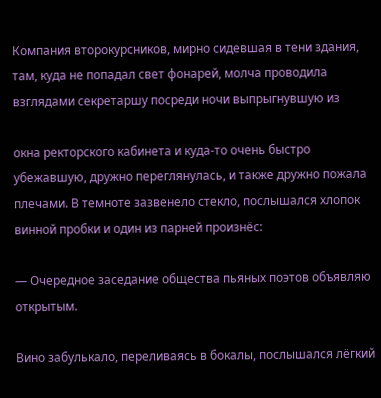Компания второкурсников, мирно сидевшая в тени здания, там, куда не попадал свет фонарей, молча проводила взглядами секретаршу посреди ночи выпрыгнувшую из

окна ректорского кабинета и куда-то очень быстро убежавшую, дружно переглянулась, и также дружно пожала плечами. В темноте зазвенело стекло, послышался хлопок винной пробки и один из парней произнёс:

— Очередное заседание общества пьяных поэтов объявляю открытым.

Вино забулькало, переливаясь в бокалы, послышался лёгкий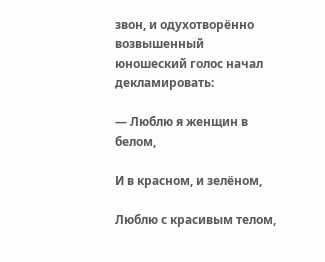звон, и одухотворённо возвышенный юношеский голос начал декламировать:

— Люблю я женщин в белом,

И в красном, и зелёном,

Люблю с красивым телом,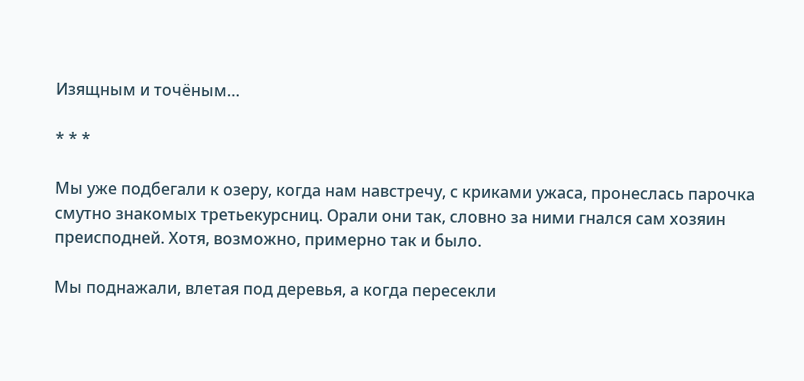Изящным и точёным…

* * *

Мы уже подбегали к озеру, когда нам навстречу, с криками ужаса, пронеслась парочка смутно знакомых третьекурсниц. Орали они так, словно за ними гнался сам хозяин преисподней. Хотя, возможно, примерно так и было.

Мы поднажали, влетая под деревья, а когда пересекли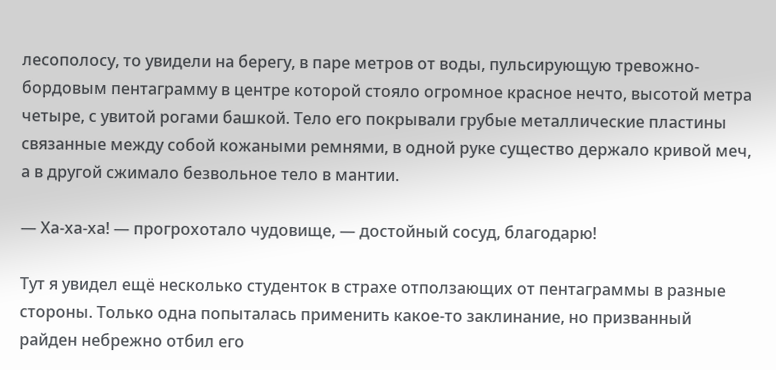лесополосу, то увидели на берегу, в паре метров от воды, пульсирующую тревожно-бордовым пентаграмму в центре которой стояло огромное красное нечто, высотой метра четыре, с увитой рогами башкой. Тело его покрывали грубые металлические пластины связанные между собой кожаными ремнями, в одной руке существо держало кривой меч, а в другой сжимало безвольное тело в мантии.

— Ха-ха-ха! — прогрохотало чудовище, — достойный сосуд, благодарю!

Тут я увидел ещё несколько студенток в страхе отползающих от пентаграммы в разные стороны. Только одна попыталась применить какое-то заклинание, но призванный райден небрежно отбил его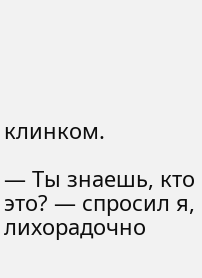клинком.

— Ты знаешь, кто это? — спросил я, лихорадочно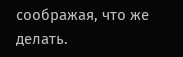соображая, что же делать.